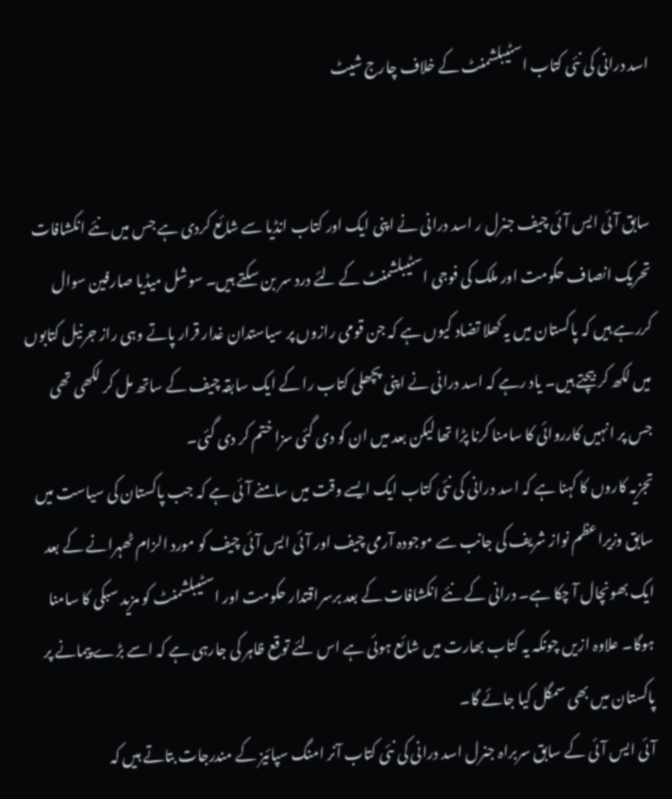اسد درانی کی نئی کتاب اسٹیبلشمنٹ کے خلاف چارج شیٹ


سابق آئی ایس آئی چیف جنرل ر اسد درانی نے اپنی ایک اور کتاب انڈیا سے شائع کردی ہے جس میں نئے انکشافات تحریک انصاف حکومت اور ملک کی فوجی اسٹیبلشمنٹ کے لئے درد سر بن سکتے ہیں۔ سوشل میڈیا صارفین سوال کررہے ہیں کہ پاکستان میں یہ کھلا تضاد کیوں ہے کہ جن قومی رازوں پر سیاستدان غدار قرار پاتے وہی راز جرنیل کتابوں میں لکھ کر بیچتے ہیں۔ یاد رہے کہ اسد درانی نے اپنی پچھلی کتاب را کے ایک سابقہ چیف کے ساتھ مل کر لکھی تھی جس پر انہیں کارروائی کا سامنا کرنا پڑا تھا لیکن بعد میں ان کو دی گئی سزا ختم کر دی گئی۔
تجزیہ کاروں کا کہنا ہے کہ اسد درانی کی نئی کتاب ایک ایسے وقت میں سامنے آئی ہے کہ جب پاکستان کی سیاست میں سابق وزیراعظم نواز شریف کی جانب سے موجودہ آرمی چیف اور آئی ایس آئی چیف کو مورد الزام ٹھہرانے کے بعد ایک بھونچال آ چکا ہے۔ درانی کے نئے انکشافات کے بعد برسراقتدار حکومت اور اسٹیبلشمنٹ کو مزید سبکی کا سامنا ہوگا۔ علاوہ ازیں چونکہ یہ کتاب بھارت میں شائع ہوئی ہے اس لئے توقع ظاہر کی جارہی ہے کہ اسے بڑے پیمانے پر پاکستان میں بھی سمگل کیا جائے گا۔
آئی ایس آئی کے سابق سربراہ جنرل اسد درانی کی نئی کتاب آنر امنگ سپائیز کے مندرجات بتاتے ہیں کہ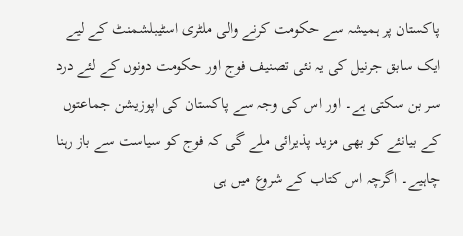پاکستان پر ہمیشہ سے حکومت کرنے والی ملٹری اسٹیبلشمنٹ کے لیے ایک سابق جرنیل کی یہ نئی تصنیف فوج اور حکومت دونوں کے لئے درد سر بن سکتی ہے۔ اور اس کی وجہ سے پاکستان کی اپوزیشن جماعتوں کے بیانئے کو بھی مزید پذیرائی ملے گی کہ فوج کو سیاست سے باز رہنا چاہیے۔ اگرچہ اس کتاب کے شروع میں ہی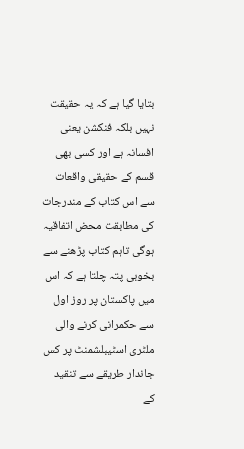بتایا گیا ہے کہ یہ حقیقت نہیں بلکہ فنکشن یعنی افسانہ ہے اور کسی بھی قسم کے حقیقی واقعات سے اس کتاب کے مندرجات کی مطابقت محض اتفاقیہ ہوگی تاہم کتاب پڑھنے سے بخوبی پتہ چلتا ہے کہ اس میں پاکستان پر روز اول سے حکمرانی کرنے والی ملٹری اسٹیبلشمنٹ پر کس جاندار طریقے سے تنقید کے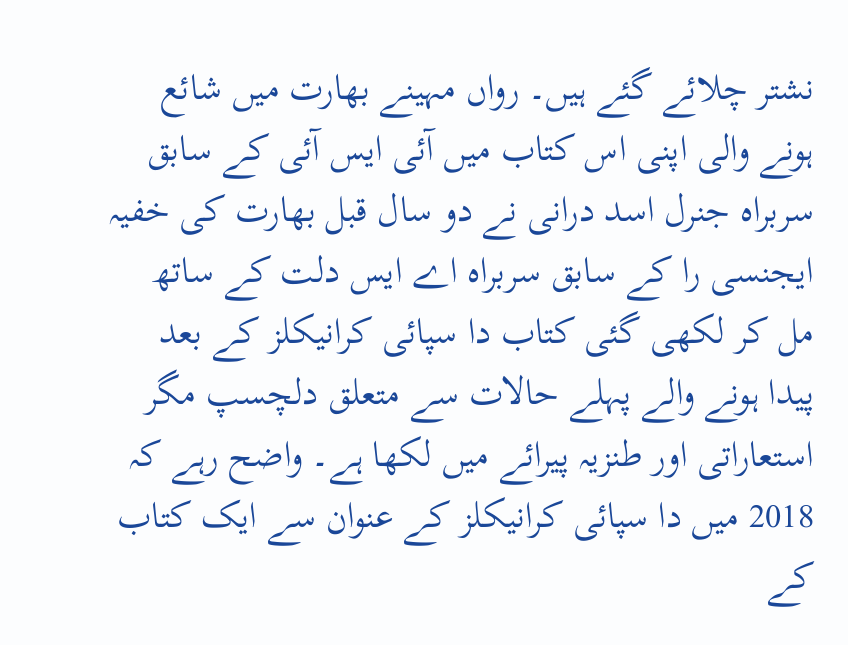نشتر چلائے گئے ہیں۔ رواں مہینے بھارت میں شائع ہونے والی اپنی اس کتاب میں آئی ایس آئی کے سابق سربراہ جنرل اسد درانی نے دو سال قبل بھارت کی خفیہ ایجنسی را کے سابق سربراہ اے ایس دلت کے ساتھ مل کر لکھی گئی کتاب دا سپائی کرانیکلز کے بعد پیدا ہونے والے پہلے حالات سے متعلق دلچسپ مگر استعاراتی اور طنزیہ پیرائے میں لکھا ہے۔ واضح رہے کہ 2018 میں دا سپائی کرانیکلز کے عنوان سے ایک کتاب کے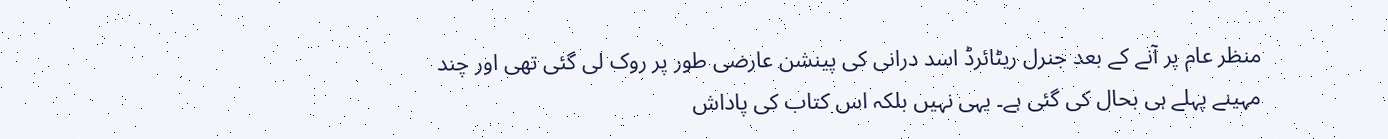منظر عام پر آنے کے بعد جنرل ریٹائرڈ اسد درانی کی پینشن عارضی طور پر روک لی گئی تھی اور چند مہینے پہلے ہی بحال کی گئی ہے۔ یہی نہیں بلکہ اس کتاب کی پاداش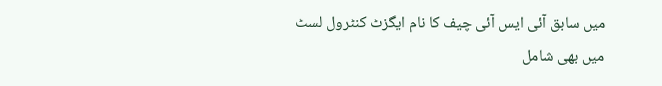میں سابق آئی ایس آئی چیف کا نام ایگزٹ کنٹرول لسٹ میں بھی شامل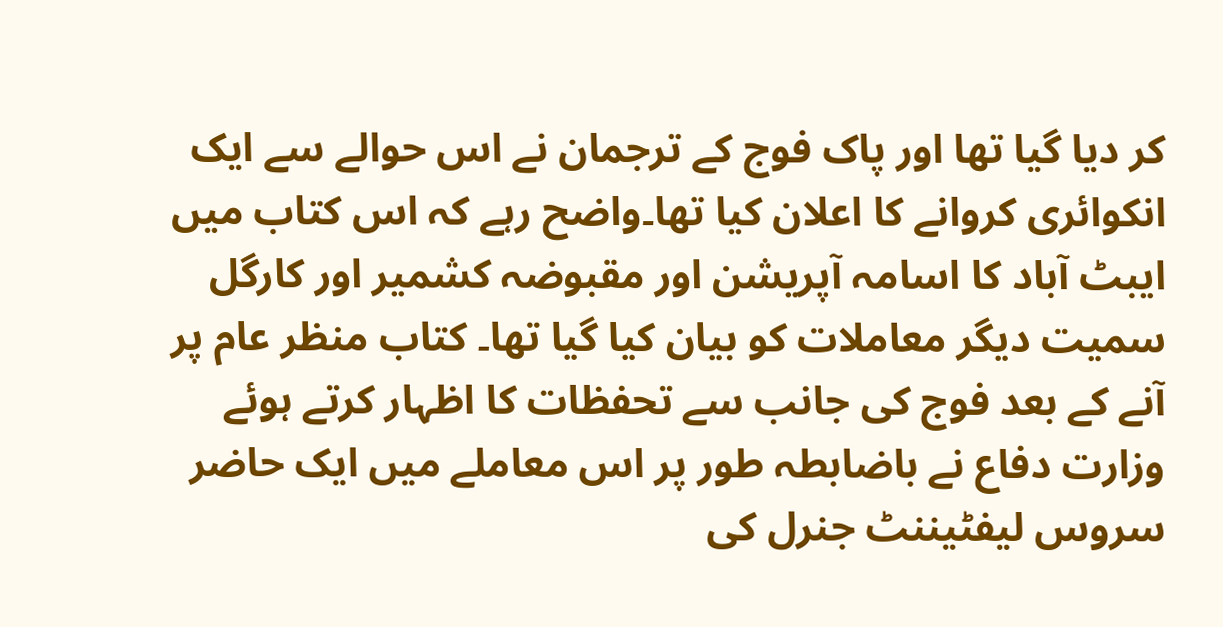کر دیا گیا تھا اور پاک فوج کے ترجمان نے اس حوالے سے ایک انکوائری کروانے کا اعلان کیا تھا۔واضح رہے کہ اس کتاب میں ایبٹ آباد کا اسامہ آپریشن اور مقبوضہ کشمیر اور کارگل سمیت دیگر معاملات کو بیان کیا گیا تھا۔ کتاب منظر عام پر آنے کے بعد فوج کی جانب سے تحفظات کا اظہار کرتے ہوئے وزارت دفاع نے باضابطہ طور پر اس معاملے میں ایک حاضر سروس لیفٹیننٹ جنرل کی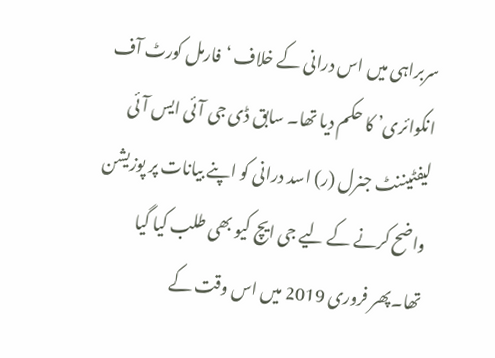سربراہی میں اس درانی کے خلاف ‘فارمل کورٹ آف انکوائری’ کا حکم دیا تھا۔ سابق ڈی جی آئی ایس آئی لیفٹیننٹ جنرل (ر) اسد درانی کو اپنے بیانات پر پوزیشن واضح کرنے کے لیے جی ایچ کیو بھی طلب کیا گیا تھا۔پھر فروری 2019 میں اس وقت کے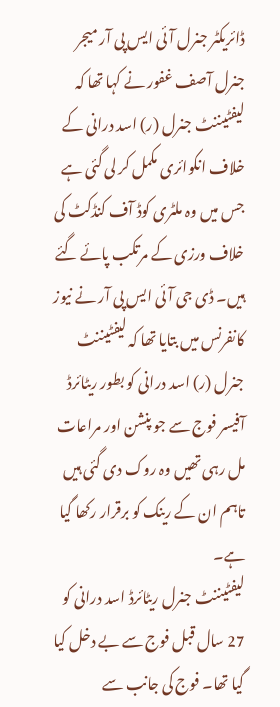ڈائریکٹر جنرل آئی ایس پی آر میجر جنرل آصف غفور نے کہا تھا کہ لیفٹیننٹ جنرل (ر) اسد درانی کے خلاف انکوائری مکمل کر لی گئی ہے جس میں وہ ملٹری کوڈ آف کنڈکٹ کی خلاف ورزی کے مرتکب پائے گئے ہیں۔ ڈی جی آئی ایس پی آر نے نیوز کانفرنس میں بتایا تھا کہ لیفٹیننٹ جنرل (ر) اسد درانی کو بطور ریٹائرڈ آفیسر فوج سے جو پنشن اور مراعات مل رہی تھیں وہ روک دی گئی ہیں تاہم ان کے رینک کو برقرار رکھا گیا ہے۔
لیفٹیننٹ جنرل ریٹائرڈ اسد درانی کو 27 سال قبل فوج سے بے دخل کیا گیا تھا۔ فوج کی جانب سے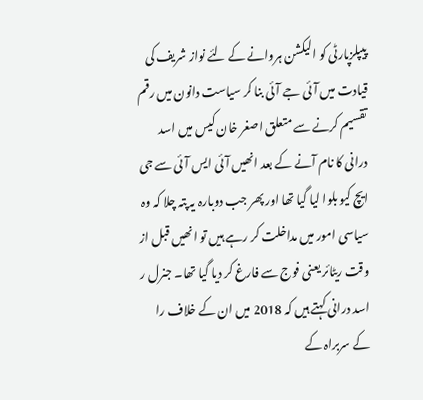پیپلزپارٹی کو الیکشن ہروانے کے لئے نواز شریف کی قیادت میں آئی جے آئی بنا کر سیاست دانون میں رقم تقسیم کرنے سے متعلق اصغر خان کیس میں اسد درانی کا نام آنے کے بعد انھیں آئی ایس آئی سے جی ایچ کیو بلوا لیا گیا تھا اور پھر جب دوبارہ یہ پتہ چلا کہ وہ سیاسی امور میں مداخلت کر رہے ہیں تو انھیں قبل از وقت ریٹائر یعنی فوج سے فارغ کر دیا گیا تھا۔ جنرل ر اسد درانی کہتے ہیں کہ 2018 میں ان کے خلاف را کے سربراہ کے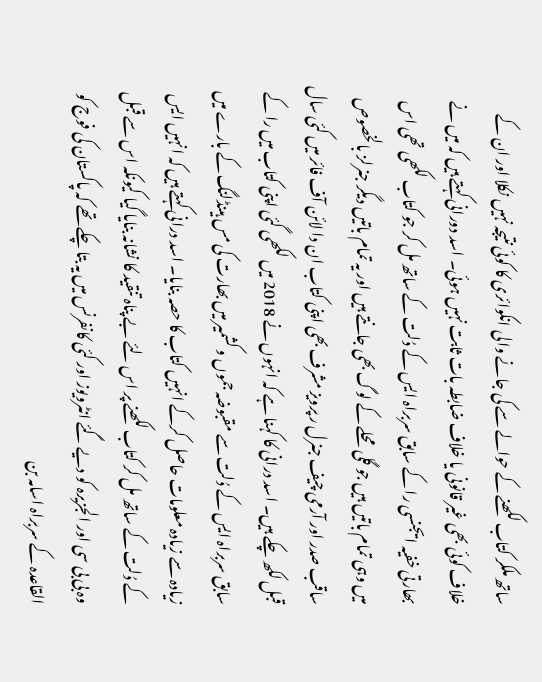ساتھ ملکر کتاب لکھنے کے حوالے سے کی جانے والی انکوائری کا کوئی نتیجہ نہیں نکلا اور ان کے خلاف کوئی بھی غیر قانونی یا خلاف ضابطہ بات ثابت نہیں ہوئی۔ اسد دورانی کہتے ہیں کہ میں نے بھارتی خفیہ ایجنسی را کے سابق سربراہ ایس کے دُلت کے ساتھ مل کر جو کتاب لکھی تھی اس میں وہی تمام باتیں ہیں جو گلی محلے کے لوگ بھی جانتے ہیں اور یہ تمام باتیں دیگر جنرلز بالخصوص ساقب صدر اور آرمی چیف جنرل ر پرویز مشرف بھی اپنی کتاب ان دا لائن آف فائر میں کئی سال قبل لکھ چکے ہیں۔ اسد درانی کا کہنا ہے کہ انہوں نے 2018 میں لکھی گئی اپنی کتاب میں را کے سابق سربراہ ایس کے دُلت سے مقبوضہ جموں و کشمیر میں بھارت کی مس ہینڈلنگ کے بارے میں زیادہ سے زیادہ معلومات حاصل کرکے انہیں کتاب کا حصہ بنایا۔ اسد درانی کہتے ہیں کہ انہیں ایس کے دُلت کے ساتھ مل کر کتاب لکھنے پر اس لئے بے پناہ تنقید کا نشانہ بنایا گیا کیونکہ اس سے قبل وہ بی بی سی اور الجزیرہ کو دیے گئے انٹرویوز اور کئی کانفرنس میں یہ بتا چکے تھے کہ پاکستان کی فوج کو القاعدہ کے سربراہ اسامہ بن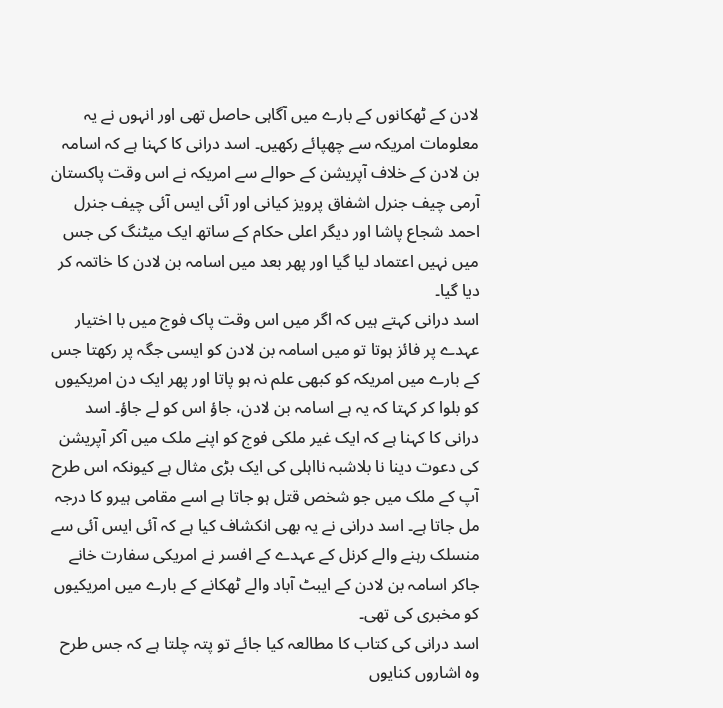لادن کے ٹھکانوں کے بارے میں آگاہی حاصل تھی اور انہوں نے یہ معلومات امریکہ سے چھپائے رکھیں۔ اسد درانی کا کہنا ہے کہ اسامہ بن لادن کے خلاف آپریشن کے حوالے سے امریکہ نے اس وقت پاکستان آرمی چیف جنرل اشفاق پرویز کیانی اور آئی ایس آئی چیف جنرل احمد شجاع پاشا اور دیگر اعلی حکام کے ساتھ ایک میٹنگ کی جس میں نہیں اعتماد لیا گیا اور پھر بعد میں اسامہ بن لادن کا خاتمہ کر دیا گیا۔
اسد درانی کہتے ہیں کہ اگر میں اس وقت پاک فوج میں با اختیار عہدے پر فائز ہوتا تو میں اسامہ بن لادن کو ایسی جگہ پر رکھتا جس کے بارے میں امریکہ کو کبھی علم نہ ہو پاتا اور پھر ایک دن امریکیوں کو بلوا کر کہتا کہ یہ ہے اسامہ بن لادن، جاؤ اس کو لے جاؤ۔ اسد درانی کا کہنا ہے کہ ایک غیر ملکی فوج کو اپنے ملک میں آکر آپریشن کی دعوت دینا نا بلاشبہ نااہلی کی ایک بڑی مثال ہے کیونکہ اس طرح آپ کے ملک میں جو شخص قتل ہو جاتا ہے اسے مقامی ہیرو کا درجہ مل جاتا ہے۔ اسد درانی نے یہ بھی انکشاف کیا ہے کہ آئی ایس آئی سے منسلک رہنے والے کرنل کے عہدے کے افسر نے امریکی سفارت خانے جاکر اسامہ بن لادن کے ایبٹ آباد والے ٹھکانے کے بارے میں امریکیوں کو مخبری کی تھی۔
اسد درانی کی کتاب کا مطالعہ کیا جائے تو پتہ چلتا ہے کہ جس طرح وہ اشاروں کنایوں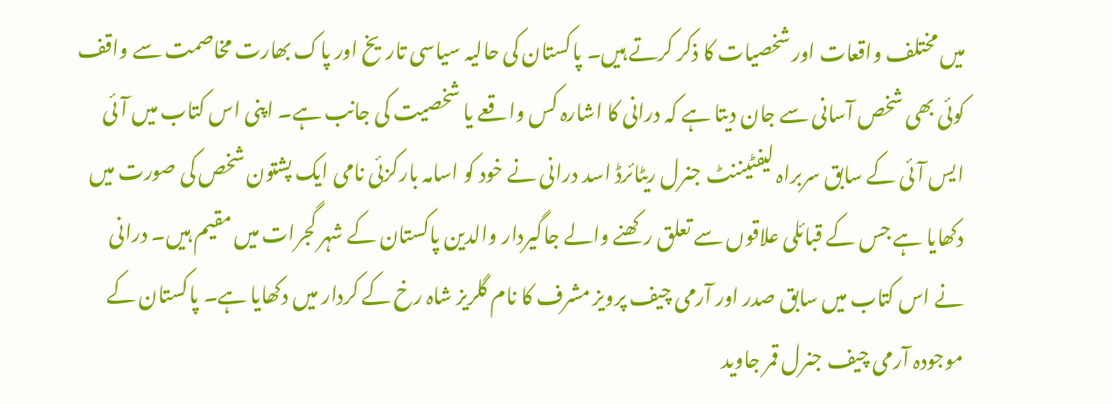میں مختلف واقعات اور شخصیات کا ذکر کرتے ہیں۔ پاکستان کی حالیہ سیاسی تاریخ اور پاک بھارت مخاصمت سے واقف کوئی بھی شخص آسانی سے جان دیتا ہے کہ درانی کا اشارہ کس واقعے یا شخصیت کی جانب ہے۔ اپنی اس کتاب میں آئی ایس آئی کے سابق سربراہ لیفٹیننٹ جنرل ریٹائرڈ اسد درانی نے خود کو اسامہ بارکزئی نامی ایک پشتون شخص کی صورت میں دکھایا ہے جس کے قبائلی علاقوں سے تعلق رکھنے والے جاگیردار والدین پاکستان کے شہر گجرات میں مقیم ہیں۔ درانی نے اس کتاب میں سابق صدر اور آرمی چیف پرویز مشرف کا نام گلریز شاہ رخ کے کردار میں دکھایا ہے۔ پاکستان کے موجودہ آرمی چیف جنرل قمر جاوید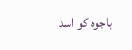باجوہ کو اسد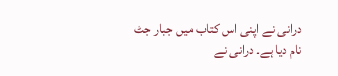درانی نے اپنی اس کتاب میں جبار جٹ نام دیا ہے۔ درانی نے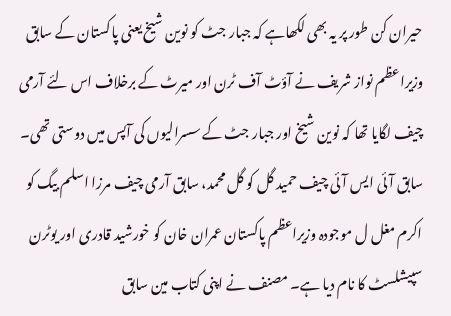حیران کن طور پر یہ بھی لکھاہے کہ جبار جٹ کو نوین شیخ یعنی پاکستان کے سابق وزیراعظم نواز شریف نے آؤٹ آف ٹرن اور میرٹ کے برخلاف اس لئے آرمی چیف لگایا تھا کہ نوین شیخ اور جبار جٹ کے سسرالیوں کی آپس میں دوستی تھی۔
سابق آئی ایس آئی چیف حمید گل کو گل محمد، سابق آرمی چیف مرزا اسلم بیگ کو اکرم مغل ل موجودہ وزیراعظم پاکستان عمران خان کو خورشید قادری اور یوٹرن سپیشلسٹ کا نام دیا ہے۔ مصنف نے اپنی کتاب مین سابق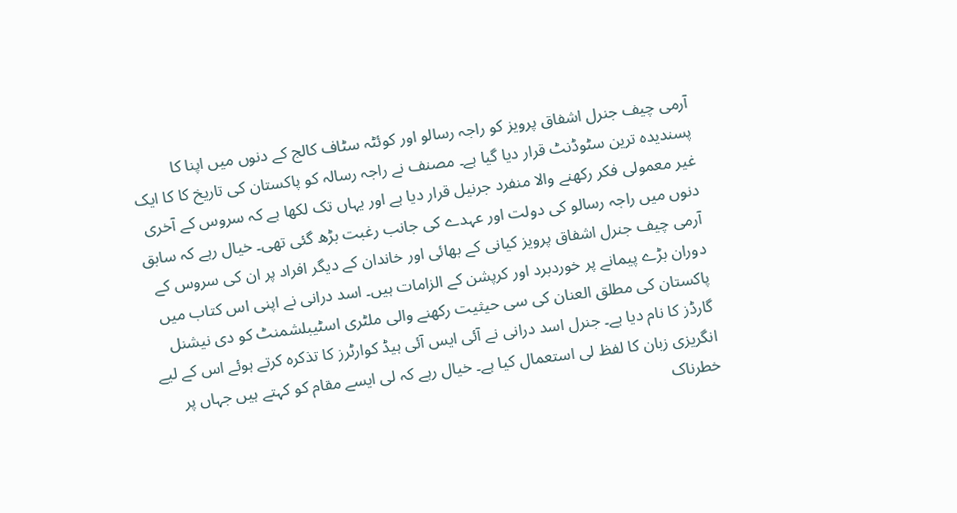آرمی چیف جنرل اشفاق پرویز کو راجہ رسالو اور کوئٹہ سٹاف کالج کے دنوں میں اپنا کا پسندیدہ ترین سٹوڈنٹ قرار دیا گیا ہے۔ مصنف نے راجہ رسالہ کو پاکستان کی تاریخ کا کا ایک غیر معمولی فکر رکھنے والا منفرد جرنیل قرار دیا ہے اور یہاں تک لکھا ہے کہ سروس کے آخری دنوں میں راجہ رسالو کی دولت اور عہدے کی جانب رغبت بڑھ گئی تھی۔ خیال رہے کہ سابق آرمی چیف جنرل اشفاق پرویز کیانی کے بھائی اور خاندان کے دیگر افراد پر ان کی سروس کے دوران بڑے پیمانے پر خوردبرد اور کرپشن کے الزامات ہیں۔ اسد درانی نے اپنی اس کتاب میں پاکستان کی مطلق العنان کی سی حیثیت رکھنے والی ملٹری اسٹیبلشمنٹ کو دی نیشنل گارڈز کا نام دیا ہے۔ جنرل اسد درانی نے آئی ایس آئی ہیڈ کوارٹرز کا تذکرہ کرتے ہوئے اس کے لیے انگریزی زبان کا لفظ لی استعمال کیا ہے۔ خیال رہے کہ لی ایسے مقام کو کہتے ہیں جہاں پر خطرناک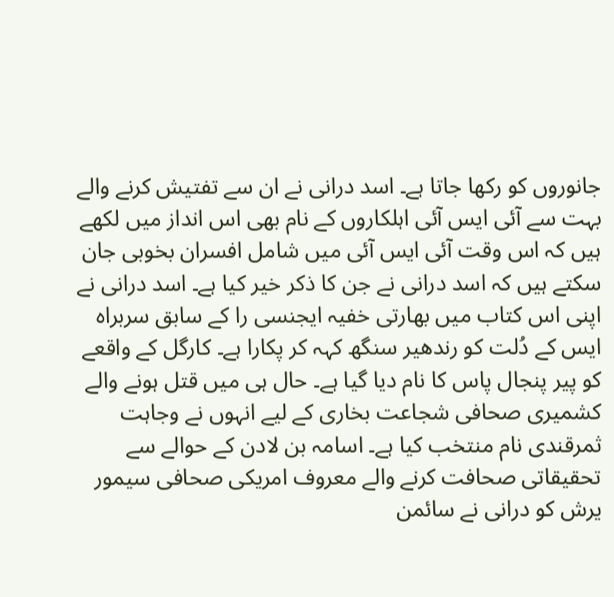جانوروں کو رکھا جاتا ہے۔ اسد درانی نے ان سے تفتیش کرنے والے بہت سے آئی ایس آئی اہلکاروں کے نام بھی اس انداز میں لکھے ہیں کہ اس وقت آئی ایس آئی میں شامل افسران بخوبی جان سکتے ہیں کہ اسد درانی نے جن کا ذکر خیر کیا ہے۔ اسد درانی نے اپنی اس کتاب میں بھارتی خفیہ ایجنسی را کے سابق سربراہ ایس کے دُلت کو رندھیر سنگھ کہہ کر پکارا ہے۔ کارگل کے واقعے کو پیر پنجال پاس کا نام دیا گیا ہے۔ حال ہی میں قتل ہونے والے کشمیری صحافی شجاعت بخاری کے لیے انہوں نے وجاہت ثمرقندی نام منتخب کیا ہے۔ اسامہ بن لادن کے حوالے سے تحقیقاتی صحافت کرنے والے معروف امریکی صحافی سیمور یرش کو درانی نے سائمن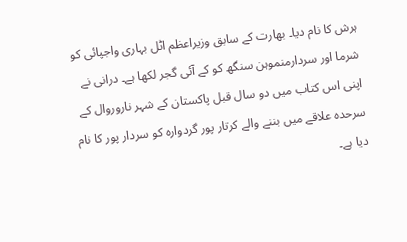ہرش کا نام دیا۔ بھارت کے سابق وزیراعظم اٹل بہاری واجپائی کو شرما اور سردارمنموہن سنگھ کو کے آئی گجر لکھا ہے۔ درانی نے اپنی اس کتاب میں دو سال قبل پاکستان کے شہر ناروروال کے سرحدہ علاقے میں بننے والے کرتار پور گردوارہ کو سردار پور کا نام دیا ہے۔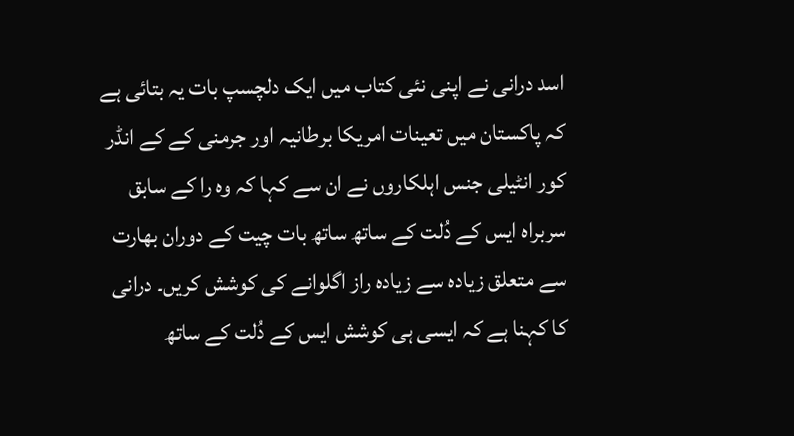اسد درانی نے اپنی نئی کتاب میں ایک دلچسپ بات یہ بتائی ہے کہ پاکستان میں تعینات امریکا برطانیہ اور جرمنی کے کے انڈر کور انٹیلی جنس اہلکاروں نے ان سے کہا کہ وہ را کے سابق سربراہ ایس کے دُلت کے ساتھ ساتھ بات چیت کے دوران بھارت سے متعلق زیادہ سے زیادہ راز اگلوانے کی کوشش کریں۔ درانی کا کہنا ہے کہ ایسی ہی کوشش ایس کے دُلت کے ساتھ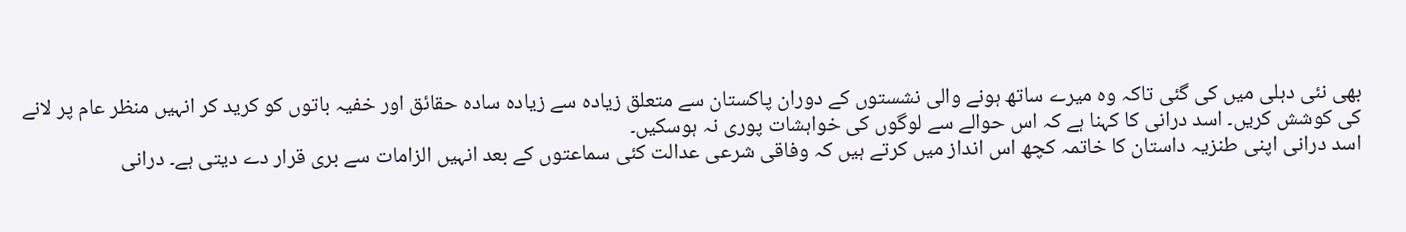بھی نئی دہلی میں کی گئی تاکہ وہ میرے ساتھ ہونے والی نشستوں کے دوران پاکستان سے متعلق زیادہ سے زیادہ سادہ حقائق اور خفیہ باتوں کو کرید کر انہیں منظر عام پر لانے کی کوشش کریں۔ اسد درانی کا کہنا ہے کہ اس حوالے سے لوگوں کی خواہشات پوری نہ ہوسکیں۔
اسد درانی اپنی طنزیہ داستان کا خاتمہ کچھ اس انداز میں کرتے ہیں کہ وفاقی شرعی عدالت کئی سماعتوں کے بعد انہیں الزامات سے بری قرار دے دیتی ہے۔ درانی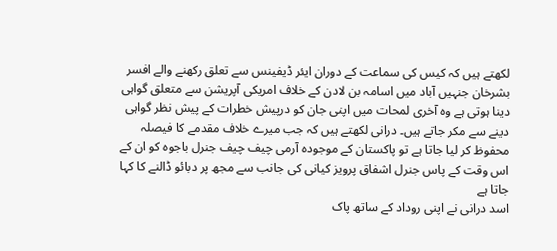لکھتے ہیں کہ کیس کی سماعت کے دوران ایئر ڈیفینس سے تعلق رکھنے والے افسر بشرخان جنہیں آباد میں اسامہ بن لادن کے خلاف امریکی آپریشن سے متعلق گواہی دینا ہوتی ہے وہ آخری لمحات میں اپنی جان کو درپیش خطرات کے پیش نظر گواہی دینے سے مکر جاتے ہیں۔ درانی لکھتے ہیں کہ جب میرے خلاف مقدمے کا فیصلہ محفوظ کر لیا جاتا ہے تو پاکستان کے موجودہ آرمی چیف چیف جنرل باجوہ کو ان کے اس وقت کے پاس جنرل اشفاق پرویز کیانی کی جانب سے مجھ پر دبائو ڈالنے کا کہا جاتا ہے
اسد درانی نے اپنی روداد کے ساتھ پاک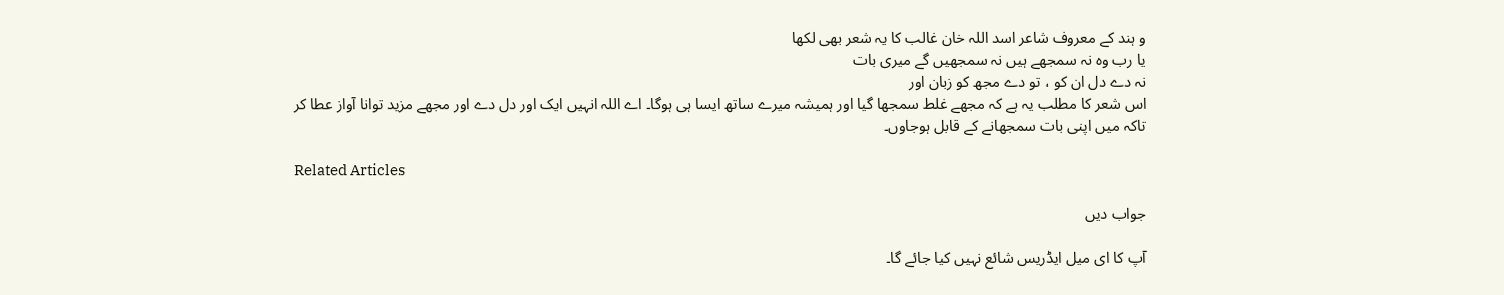و ہند کے معروف شاعر اسد اللہ خان غالب کا یہ شعر بھی لکھا
یا رب وہ نہ سمجھے ہیں نہ سمجھیں گے میری بات
نہ دے دل ان کو ، تو دے مجھ کو زبان اور
اس شعر کا مطلب یہ ہے کہ مجھے غلط سمجھا گیا اور ہمیشہ میرے ساتھ ایسا ہی ہوگا۔ اے اللہ انہیں ایک اور دل دے اور مجھے مزید توانا آواز عطا کر تاکہ میں اپنی بات سمجھانے کے قابل ہوجاوں۔

Related Articles

جواب دیں

آپ کا ای میل ایڈریس شائع نہیں کیا جائے گا۔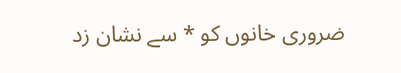ضروری خانوں کو * سے نشان زد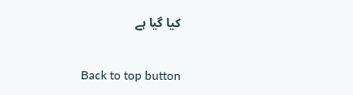کیا گیا ہے

Back to top button